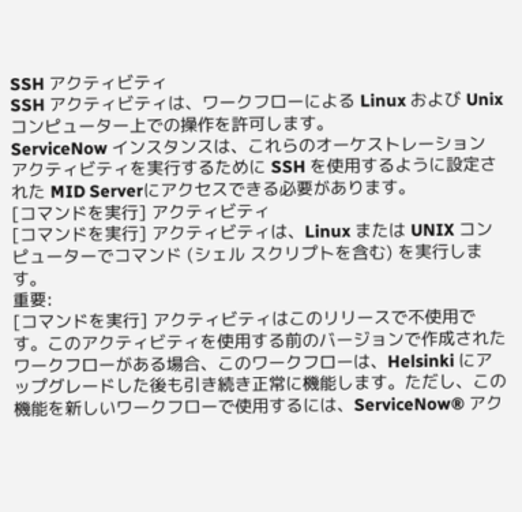SSH アクティビティ
SSH アクティビティは、ワークフローによる Linux および Unix コンピューター上での操作を許可します。
ServiceNow インスタンスは、これらのオーケストレーション アクティビティを実行するために SSH を使用するように設定された MID Serverにアクセスできる必要があります。
[コマンドを実行] アクティビティ
[コマンドを実行] アクティビティは、Linux または UNIX コンピューターでコマンド (シェル スクリプトを含む) を実行します。
重要:
[コマンドを実行] アクティビティはこのリリースで不使用です。このアクティビティを使用する前のバージョンで作成されたワークフローがある場合、このワークフローは、Helsinki にアップグレードした後も引き続き正常に機能します。ただし、この機能を新しいワークフローで使用するには、ServiceNow® アク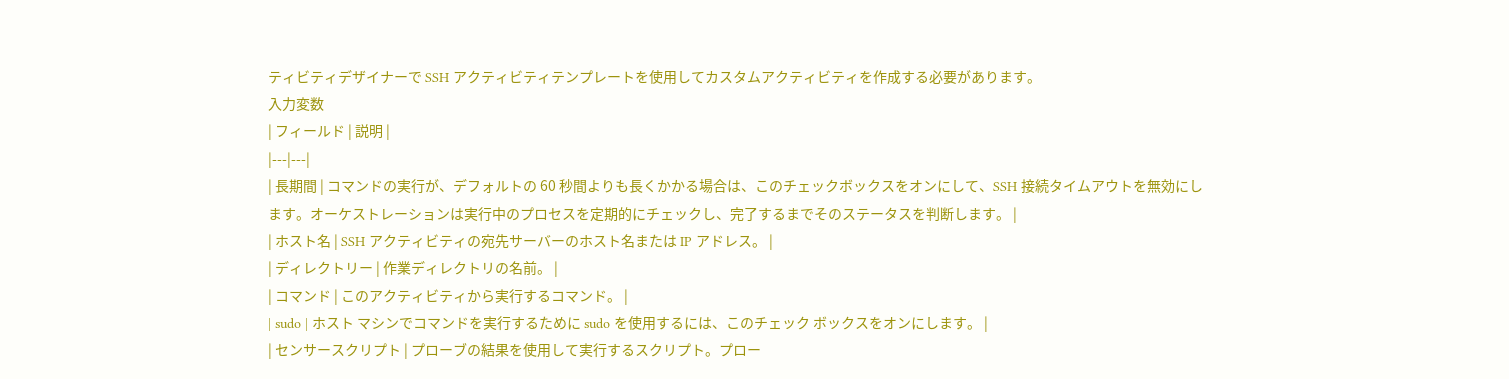ティビティデザイナーで SSH アクティビティテンプレートを使用してカスタムアクティビティを作成する必要があります。
入力変数
| フィールド | 説明 |
|---|---|
| 長期間 | コマンドの実行が、デフォルトの 60 秒間よりも長くかかる場合は、このチェックボックスをオンにして、SSH 接続タイムアウトを無効にします。オーケストレーションは実行中のプロセスを定期的にチェックし、完了するまでそのステータスを判断します。 |
| ホスト名 | SSH アクティビティの宛先サーバーのホスト名または IP アドレス。 |
| ディレクトリー | 作業ディレクトリの名前。 |
| コマンド | このアクティビティから実行するコマンド。 |
| sudo | ホスト マシンでコマンドを実行するために sudo を使用するには、このチェック ボックスをオンにします。 |
| センサースクリプト | プローブの結果を使用して実行するスクリプト。プロー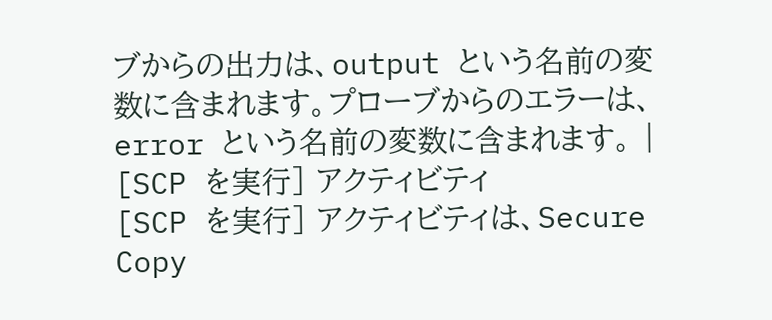ブからの出力は、output という名前の変数に含まれます。プローブからのエラーは、error という名前の変数に含まれます。 |
[SCP を実行] アクティビティ
[SCP を実行] アクティビティは、Secure Copy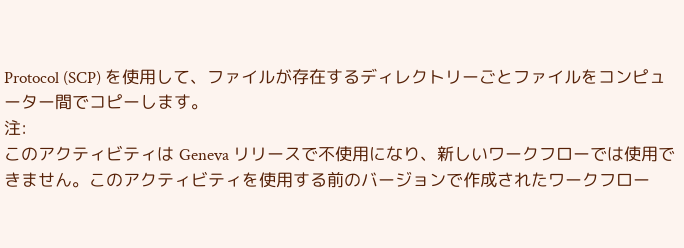Protocol (SCP) を使用して、ファイルが存在するディレクトリーごとファイルをコンピューター間でコピーします。
注:
このアクティビティは Geneva リリースで不使用になり、新しいワークフローでは使用できません。このアクティビティを使用する前のバージョンで作成されたワークフロー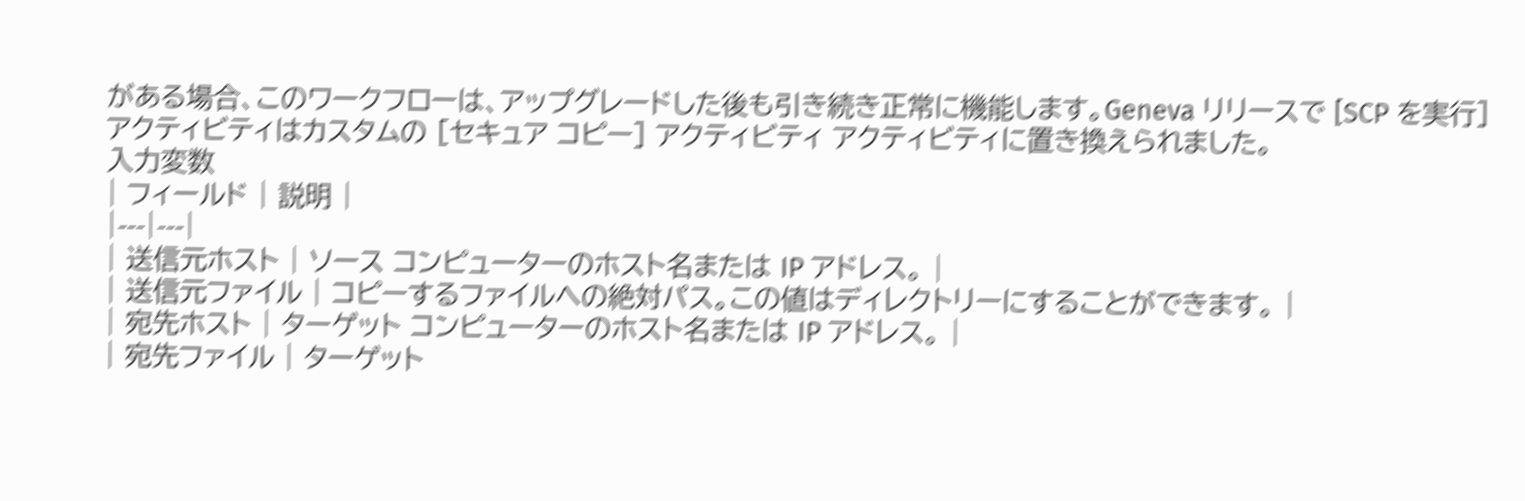がある場合、このワークフローは、アップグレードした後も引き続き正常に機能します。Geneva リリースで [SCP を実行] アクティビティはカスタムの [セキュア コピー] アクティビティ アクティビティに置き換えられました。
入力変数
| フィールド | 説明 |
|---|---|
| 送信元ホスト | ソース コンピューターのホスト名または IP アドレス。 |
| 送信元ファイル | コピーするファイルへの絶対パス。この値はディレクトリーにすることができます。 |
| 宛先ホスト | ターゲット コンピューターのホスト名または IP アドレス。 |
| 宛先ファイル | ターゲット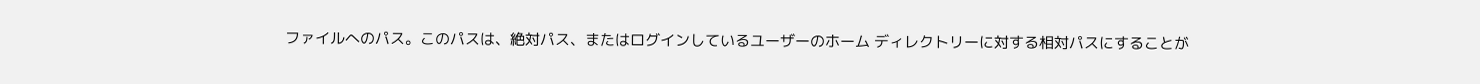ファイルへのパス。このパスは、絶対パス、またはログインしているユーザーのホーム ディレクトリーに対する相対パスにすることが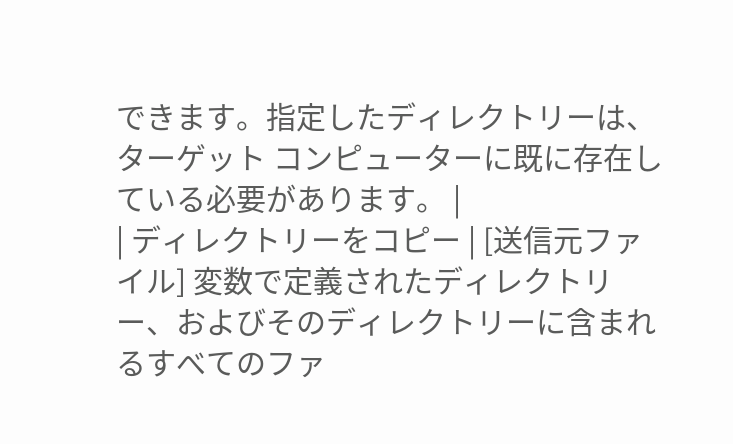できます。指定したディレクトリーは、ターゲット コンピューターに既に存在している必要があります。 |
| ディレクトリーをコピー | [送信元ファイル] 変数で定義されたディレクトリー、およびそのディレクトリーに含まれるすべてのファ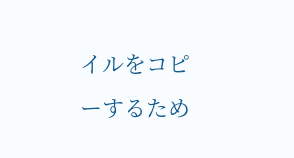イルをコピーするため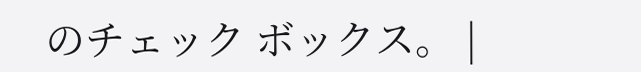のチェック ボックス。 |